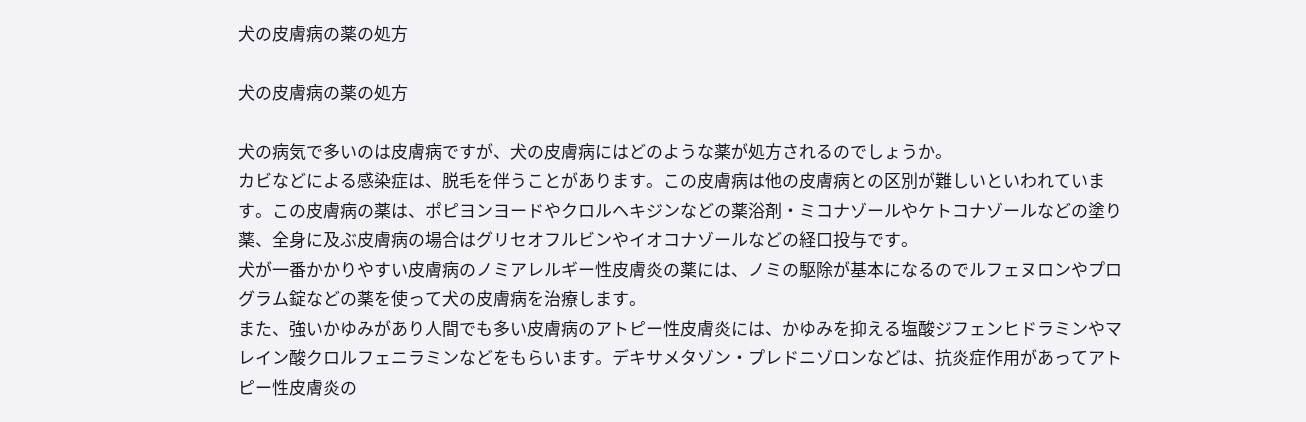犬の皮膚病の薬の処方

犬の皮膚病の薬の処方

犬の病気で多いのは皮膚病ですが、犬の皮膚病にはどのような薬が処方されるのでしょうか。
カビなどによる感染症は、脱毛を伴うことがあります。この皮膚病は他の皮膚病との区別が難しいといわれています。この皮膚病の薬は、ポピヨンヨードやクロルヘキジンなどの薬浴剤・ミコナゾールやケトコナゾールなどの塗り薬、全身に及ぶ皮膚病の場合はグリセオフルビンやイオコナゾールなどの経口投与です。
犬が一番かかりやすい皮膚病のノミアレルギー性皮膚炎の薬には、ノミの駆除が基本になるのでルフェヌロンやプログラム錠などの薬を使って犬の皮膚病を治療します。
また、強いかゆみがあり人間でも多い皮膚病のアトピー性皮膚炎には、かゆみを抑える塩酸ジフェンヒドラミンやマレイン酸クロルフェニラミンなどをもらいます。デキサメタゾン・プレドニゾロンなどは、抗炎症作用があってアトピー性皮膚炎の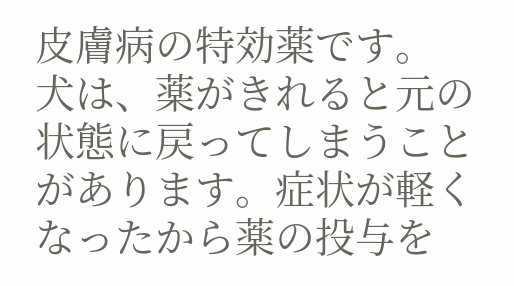皮膚病の特効薬です。
犬は、薬がきれると元の状態に戻ってしまうことがあります。症状が軽くなったから薬の投与を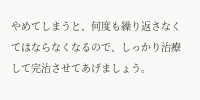やめてしまうと、何度も繰り返さなくてはならなくなるので、しっかり治療して完治させてあげましょう。